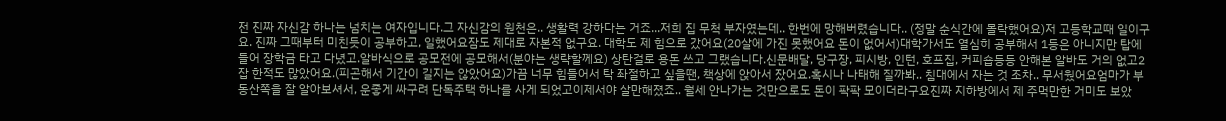전 진짜 자신감 하나는 넘치는 여자입니다.그 자신감의 원천은.. 생활력 강하다는 거죠...저희 집 무척 부자였는데.. 한번에 망해버렸습니다.. (정말 순식간에 몰락했어요)저 고등학교때 일이구요. 진짜 그때부터 미친듯이 공부하고, 일했어요잠도 제대로 자본적 없구요. 대학도 제 힘으로 갔어요(20살에 가진 못했어요 돈이 없어서)대학가서도 열심히 공부해서 1등은 아니지만 탑에 들어 장학금 타고 다녔고.알바식으로 공모전에 공모해서(분야는 생략할께요) 상탄걸로 용돈 쓰고 그랬습니다.신문배달, 당구장, 피시방, 인턴, 호프집, 커피숍등등 안해본 알바도 거의 없고2잡 한적도 많았어요.(피곤해서 기간이 길지는 않았어요)가끔 너무 힘들어서 탁 좌절하고 싶을땐, 책상에 앉아서 잤어요.혹시나 나태해 질까봐.. 침대에서 자는 것 조차.. 무서웠어요엄마가 부동산쪽을 잘 알아보셔서, 운좋게 싸구려 단독주택 하나를 사게 되었고이제서야 살만해졌죠.. 월세 안나가는 것만으로도 돈이 팍팍 모이더라구요진짜 지하방에서 제 주먹만한 거미도 보았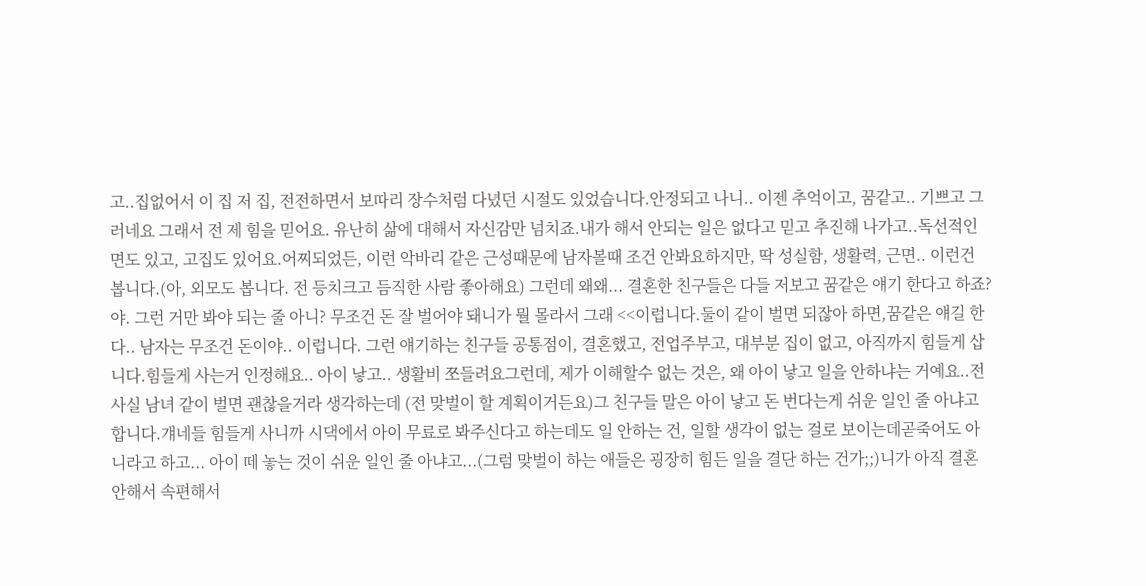고..집없어서 이 집 저 집, 전전하면서 보따리 장수처럼 다녔던 시절도 있었습니다.안정되고 나니.. 이젠 추억이고, 꿈같고.. 기쁘고 그러네요 그래서 전 제 힘을 믿어요. 유난히 삶에 대해서 자신감만 넘치죠.내가 해서 안되는 일은 없다고 믿고 추진해 나가고..독선적인 면도 있고, 고집도 있어요.어찌되었든, 이런 악바리 같은 근성때문에 남자볼때 조건 안봐요하지만, 딱 성실함, 생활력, 근면.. 이런건 봅니다.(아, 외모도 봅니다. 전 등치크고 듬직한 사람 좋아해요) 그런데 왜왜... 결혼한 친구들은 다들 저보고 꿈같은 얘기 한다고 하죠?야. 그런 거만 봐야 되는 줄 아니? 무조건 돈 잘 벌어야 돼니가 뭘 몰라서 그래 <<이럽니다.둘이 같이 벌면 되잖아 하면,꿈같은 얘길 한다.. 남자는 무조건 돈이야.. 이럽니다. 그런 얘기하는 친구들 공통점이, 결혼했고, 전업주부고, 대부분 집이 없고, 아직까지 힘들게 삽니다.힘들게 사는거 인정해요.. 아이 낳고.. 생활비 쪼들려요그런데, 제가 이해할수 없는 것은, 왜 아이 낳고 일을 안하냐는 거예요..전 사실 남녀 같이 벌면 괜찮을거라 생각하는데 (전 맞벌이 할 계획이거든요)그 친구들 말은 아이 낳고 돈 번다는게 쉬운 일인 줄 아냐고 합니다.걔네들 힘들게 사니까 시댁에서 아이 무료로 봐주신다고 하는데도 일 안하는 건, 일할 생각이 없는 걸로 보이는데곧죽어도 아니라고 하고... 아이 떼 놓는 것이 쉬운 일인 줄 아냐고...(그럼 맞벌이 하는 애들은 굉장히 힘든 일을 결단 하는 건가;;)니가 아직 결혼 안해서 속편해서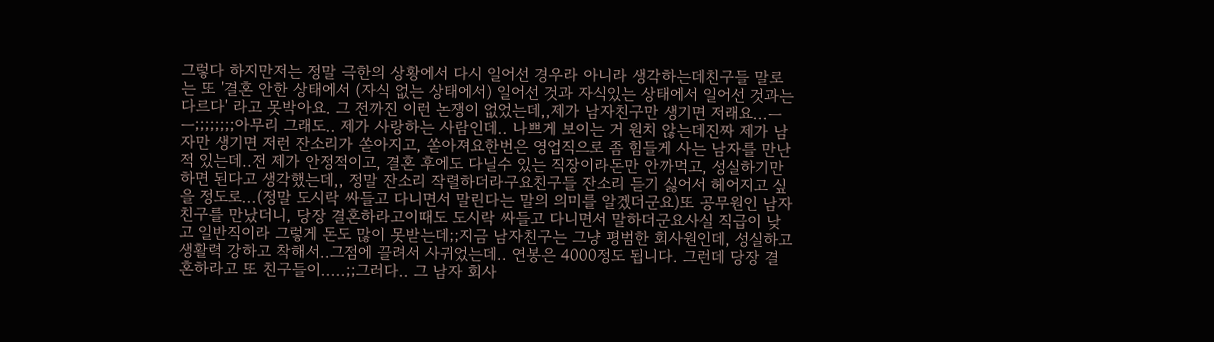그렇다 하지만저는 정말 극한의 상황에서 다시 일어선 경우라 아니라 생각하는데친구들 말로는 또 '결혼 안한 상태에서 (자식 없는 상태에서) 일어선 것과 자식있는 상태에서 일어선 것과는 다르다' 라고 못박아요. 그 전까진 이런 논쟁이 없었는데,,제가 남자친구만 생기면 저래요...ㅡㅡ;;;;;;;;아무리 그래도.. 제가 사랑하는 사람인데.. 나쁘게 보이는 거 원치 않는데진짜 제가 남자만 생기면 저런 잔소리가 쏟아지고, 쏟아져요한번은 영업직으로 좀 힘들게 사는 남자를 만난 적 있는데..전 제가 안정적이고, 결혼 후에도 다닐수 있는 직장이라돈만 안까먹고, 성실하기만 하면 된다고 생각했는데,, 정말 잔소리 작렬하더라구요친구들 잔소리 듣기 싫어서 헤어지고 싶을 정도로...(정말 도시락 싸들고 다니면서 말린다는 말의 의미를 알겠더군요)또 공무원인 남자친구를 만났더니, 당장 결혼하라고이때도 도시락 싸들고 다니면서 말하더군요사실 직급이 낮고 일반직이라 그렇게 돈도 많이 못받는데;;지금 남자친구는 그냥 평범한 회사원인데, 성실하고 생활력 강하고 착해서..그점에 끌려서 사귀었는데.. 연봉은 4000정도 됩니다. 그런데 당장 결혼하라고 또 친구들이.....;;그러다.. 그 남자 회사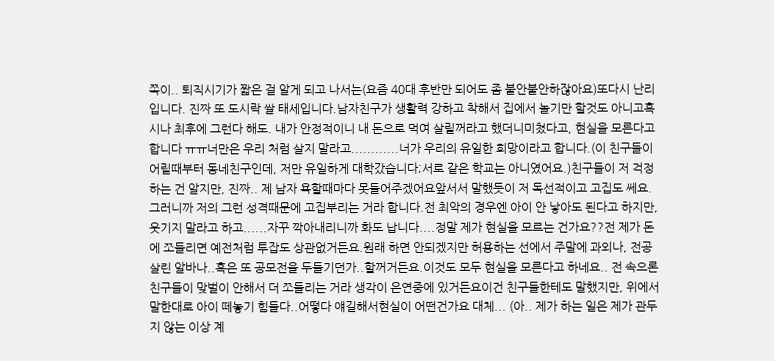쪽이.. 퇴직시기가 짧은 걸 알게 되고 나서는(요즘 40대 후반만 되어도 좀 불안불안하잖아요)또다시 난리입니다. 진짜 또 도시락 쌀 태세입니다.남자친구가 생활력 강하고 착해서 집에서 놀기만 할것도 아니고혹시나 최후에 그런다 해도. 내가 안정적이니 내 돈으로 먹여 살릴꺼라고 했더니미쳤다고, 현실을 모른다고 합니다 ㅠㅠ너만은 우리 처럼 살지 말라고............너가 우리의 유일한 희망이라고 합니다.(이 친구들이 어릴때부터 동네친구인데, 저만 유일하게 대학갔습니다;서로 같은 학교는 아니였어요.)친구들이 저 걱정하는 건 알지만, 진짜.. 제 남자 욕할때마다 못들어주겠어요앞서서 말했듯이 저 독선적이고 고집도 쎄요.그러니까 저의 그런 성격때문에 고집부리는 거라 합니다.전 최악의 경우엔 아이 안 낳아도 된다고 하지만, 웃기지 말라고 하고......자꾸 깍아내리니까 화도 납니다....정말 제가 현실을 모르는 건가요??전 제가 돈에 쪼들리면 예전처럼 투잡도 상관없거든요.원래 하면 안되겠지만 허용하는 선에서 주말에 과외나, 전공살린 알바나..혹은 또 공모전을 두들기던가..할꺼거든요.이것도 모두 현실을 모른다고 하네요.. 전 속으론 친구들이 맞벌이 안해서 더 쪼들리는 거라 생각이 은연중에 있거든요이건 친구들한테도 말했지만, 위에서 말한대로 아이 떼놓기 힘들다..어떻다 얘길해서현실이 어떤건가요 대체... (아.. 제가 하는 일은 제가 관두지 않는 이상 계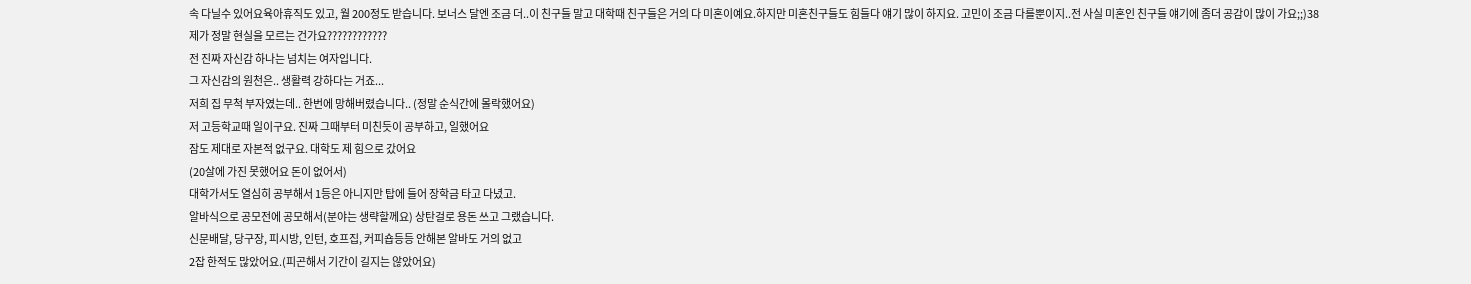속 다닐수 있어요육아휴직도 있고, 월 200정도 받습니다. 보너스 달엔 조금 더..이 친구들 말고 대학때 친구들은 거의 다 미혼이예요.하지만 미혼친구들도 힘들다 얘기 많이 하지요. 고민이 조금 다를뿐이지..전 사실 미혼인 친구들 얘기에 좀더 공감이 많이 가요;;)38
제가 정말 현실을 모르는 건가요????????????
전 진짜 자신감 하나는 넘치는 여자입니다.
그 자신감의 원천은.. 생활력 강하다는 거죠...
저희 집 무척 부자였는데.. 한번에 망해버렸습니다.. (정말 순식간에 몰락했어요)
저 고등학교때 일이구요. 진짜 그때부터 미친듯이 공부하고, 일했어요
잠도 제대로 자본적 없구요. 대학도 제 힘으로 갔어요
(20살에 가진 못했어요 돈이 없어서)
대학가서도 열심히 공부해서 1등은 아니지만 탑에 들어 장학금 타고 다녔고.
알바식으로 공모전에 공모해서(분야는 생략할께요) 상탄걸로 용돈 쓰고 그랬습니다.
신문배달, 당구장, 피시방, 인턴, 호프집, 커피숍등등 안해본 알바도 거의 없고
2잡 한적도 많았어요.(피곤해서 기간이 길지는 않았어요)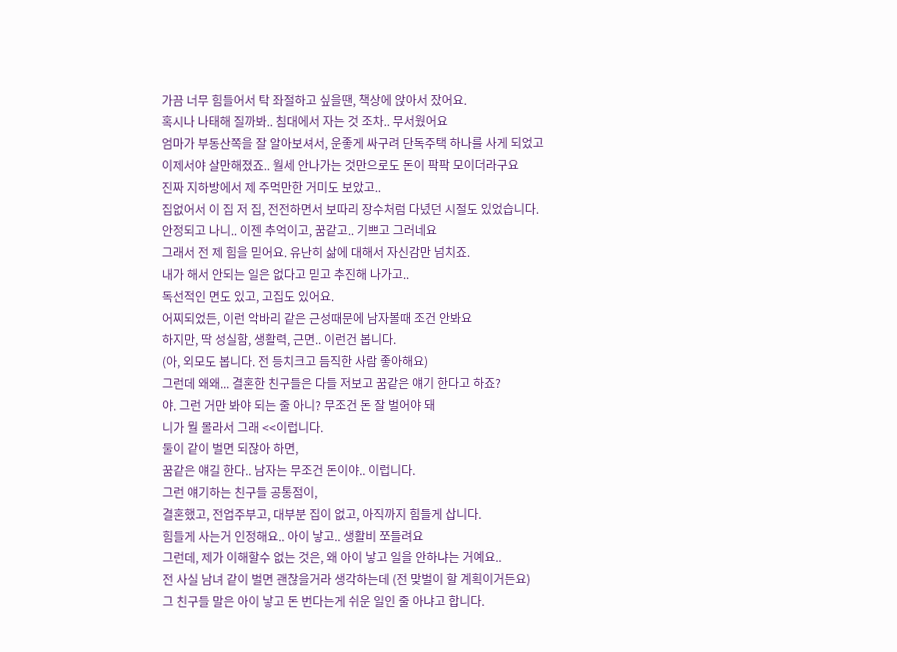가끔 너무 힘들어서 탁 좌절하고 싶을땐, 책상에 앉아서 잤어요.
혹시나 나태해 질까봐.. 침대에서 자는 것 조차.. 무서웠어요
엄마가 부동산쪽을 잘 알아보셔서, 운좋게 싸구려 단독주택 하나를 사게 되었고
이제서야 살만해졌죠.. 월세 안나가는 것만으로도 돈이 팍팍 모이더라구요
진짜 지하방에서 제 주먹만한 거미도 보았고..
집없어서 이 집 저 집, 전전하면서 보따리 장수처럼 다녔던 시절도 있었습니다.
안정되고 나니.. 이젠 추억이고, 꿈같고.. 기쁘고 그러네요
그래서 전 제 힘을 믿어요. 유난히 삶에 대해서 자신감만 넘치죠.
내가 해서 안되는 일은 없다고 믿고 추진해 나가고..
독선적인 면도 있고, 고집도 있어요.
어찌되었든, 이런 악바리 같은 근성때문에 남자볼때 조건 안봐요
하지만, 딱 성실함, 생활력, 근면.. 이런건 봅니다.
(아, 외모도 봅니다. 전 등치크고 듬직한 사람 좋아해요)
그런데 왜왜... 결혼한 친구들은 다들 저보고 꿈같은 얘기 한다고 하죠?
야. 그런 거만 봐야 되는 줄 아니? 무조건 돈 잘 벌어야 돼
니가 뭘 몰라서 그래 <<이럽니다.
둘이 같이 벌면 되잖아 하면,
꿈같은 얘길 한다.. 남자는 무조건 돈이야.. 이럽니다.
그런 얘기하는 친구들 공통점이,
결혼했고, 전업주부고, 대부분 집이 없고, 아직까지 힘들게 삽니다.
힘들게 사는거 인정해요.. 아이 낳고.. 생활비 쪼들려요
그런데, 제가 이해할수 없는 것은, 왜 아이 낳고 일을 안하냐는 거예요..
전 사실 남녀 같이 벌면 괜찮을거라 생각하는데 (전 맞벌이 할 계획이거든요)
그 친구들 말은 아이 낳고 돈 번다는게 쉬운 일인 줄 아냐고 합니다.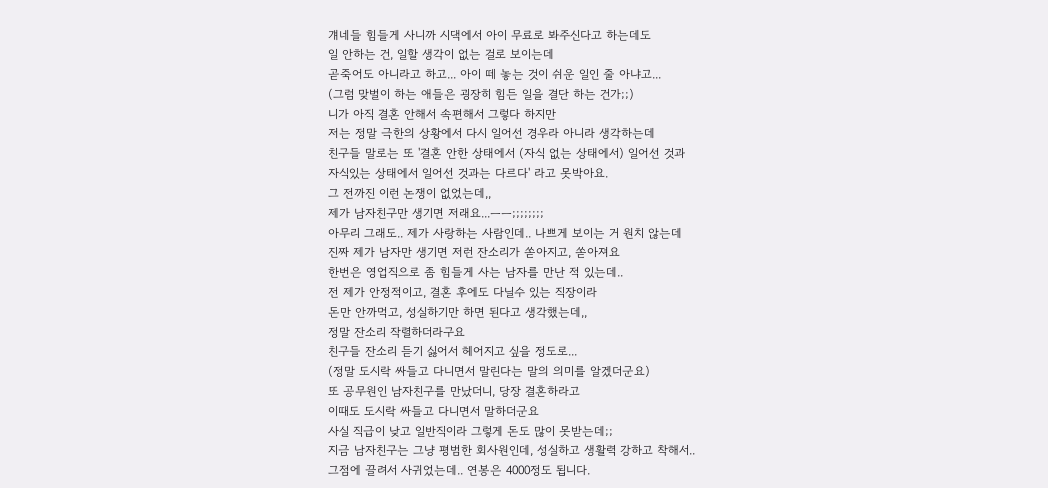걔네들 힘들게 사니까 시댁에서 아이 무료로 봐주신다고 하는데도
일 안하는 건, 일할 생각이 없는 걸로 보이는데
곧죽어도 아니라고 하고... 아이 떼 놓는 것이 쉬운 일인 줄 아냐고...
(그럼 맞벌이 하는 애들은 굉장히 힘든 일을 결단 하는 건가;;)
니가 아직 결혼 안해서 속편해서 그렇다 하지만
저는 정말 극한의 상황에서 다시 일어선 경우라 아니라 생각하는데
친구들 말로는 또 '결혼 안한 상태에서 (자식 없는 상태에서) 일어선 것과
자식있는 상태에서 일어선 것과는 다르다' 라고 못박아요.
그 전까진 이런 논쟁이 없었는데,,
제가 남자친구만 생기면 저래요...ㅡㅡ;;;;;;;;
아무리 그래도.. 제가 사랑하는 사람인데.. 나쁘게 보이는 거 원치 않는데
진짜 제가 남자만 생기면 저런 잔소리가 쏟아지고, 쏟아져요
한번은 영업직으로 좀 힘들게 사는 남자를 만난 적 있는데..
전 제가 안정적이고, 결혼 후에도 다닐수 있는 직장이라
돈만 안까먹고, 성실하기만 하면 된다고 생각했는데,,
정말 잔소리 작렬하더라구요
친구들 잔소리 듣기 싫어서 헤어지고 싶을 정도로...
(정말 도시락 싸들고 다니면서 말린다는 말의 의미를 알겠더군요)
또 공무원인 남자친구를 만났더니, 당장 결혼하라고
이때도 도시락 싸들고 다니면서 말하더군요
사실 직급이 낮고 일반직이라 그렇게 돈도 많이 못받는데;;
지금 남자친구는 그냥 평범한 회사원인데, 성실하고 생활력 강하고 착해서..
그점에 끌려서 사귀었는데.. 연봉은 4000정도 됩니다.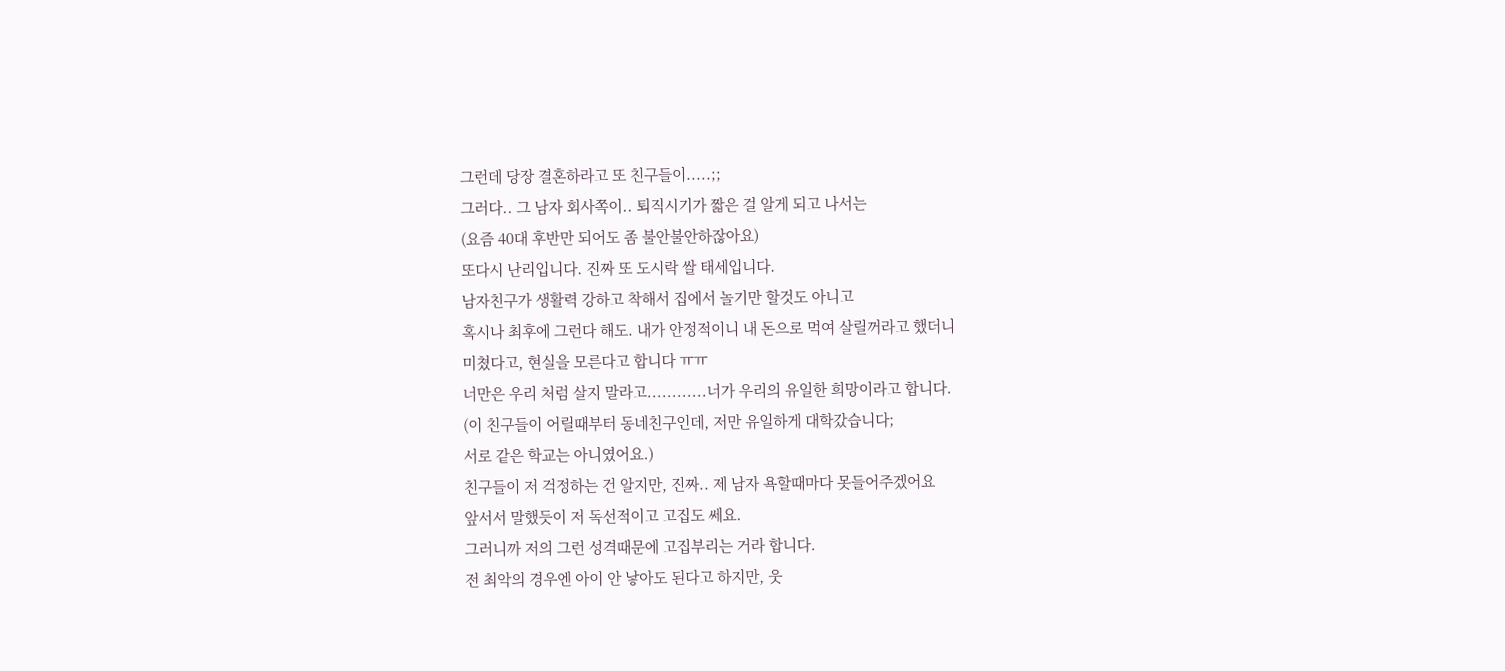그런데 당장 결혼하라고 또 친구들이.....;;
그러다.. 그 남자 회사쪽이.. 퇴직시기가 짧은 걸 알게 되고 나서는
(요즘 40대 후반만 되어도 좀 불안불안하잖아요)
또다시 난리입니다. 진짜 또 도시락 쌀 태세입니다.
남자친구가 생활력 강하고 착해서 집에서 놀기만 할것도 아니고
혹시나 최후에 그런다 해도. 내가 안정적이니 내 돈으로 먹여 살릴꺼라고 했더니
미쳤다고, 현실을 모른다고 합니다 ㅠㅠ
너만은 우리 처럼 살지 말라고............너가 우리의 유일한 희망이라고 합니다.
(이 친구들이 어릴때부터 동네친구인데, 저만 유일하게 대학갔습니다;
서로 같은 학교는 아니였어요.)
친구들이 저 걱정하는 건 알지만, 진짜.. 제 남자 욕할때마다 못들어주겠어요
앞서서 말했듯이 저 독선적이고 고집도 쎄요.
그러니까 저의 그런 성격때문에 고집부리는 거라 합니다.
전 최악의 경우엔 아이 안 낳아도 된다고 하지만, 웃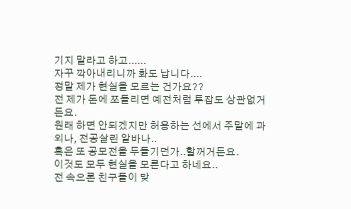기지 말라고 하고......
자꾸 깍아내리니까 화도 납니다....
정말 제가 현실을 모르는 건가요??
전 제가 돈에 쪼들리면 예전처럼 투잡도 상관없거든요.
원래 하면 안되겠지만 허용하는 선에서 주말에 과외나, 전공살린 알바나..
혹은 또 공모전을 두들기던가..할꺼거든요.
이것도 모두 현실을 모른다고 하네요..
전 속으론 친구들이 맞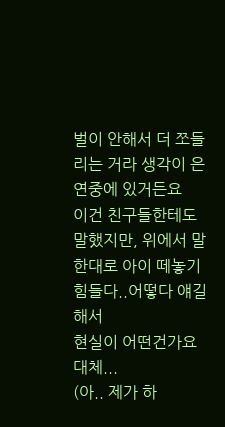벌이 안해서 더 쪼들리는 거라 생각이 은연중에 있거든요
이건 친구들한테도 말했지만, 위에서 말한대로 아이 떼놓기 힘들다..어떻다 얘길해서
현실이 어떤건가요 대체...
(아.. 제가 하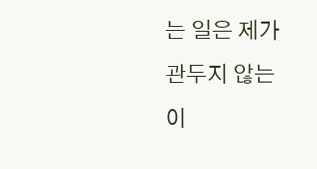는 일은 제가 관두지 않는 이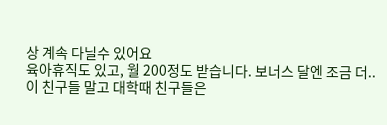상 계속 다닐수 있어요
육아휴직도 있고, 월 200정도 받습니다. 보너스 달엔 조금 더..
이 친구들 말고 대학때 친구들은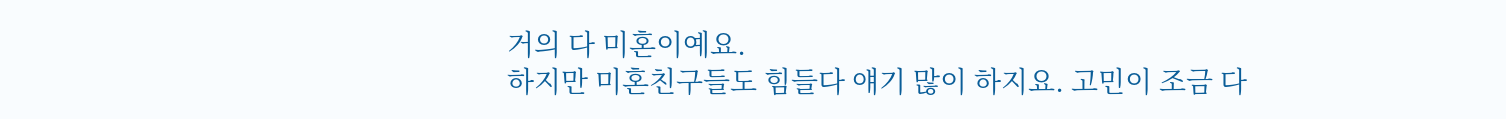거의 다 미혼이예요.
하지만 미혼친구들도 힘들다 얘기 많이 하지요. 고민이 조금 다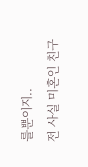를뿐이지..
전 사실 미혼인 친구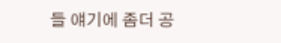들 얘기에 좀더 공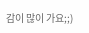감이 많이 가요;;)